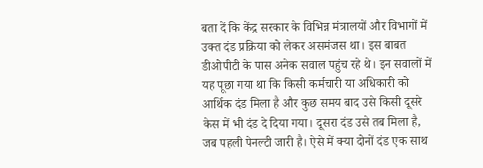बता दें कि केंद्र सरकार के विभिन्न मंत्रालयों और विभागों में उक्त दंड प्रक्रिया को लेकर असमंजस था। इस बाबत डीओपीटी के पास अनेक सवाल पहुंच रहे थे। इन सवालों में यह पूछा गया था कि किसी कर्मचारी या अधिकारी को आर्थिक दंड मिला है और कुछ समय बाद उसे किसी दूसरे केस में भी दंड दे दिया गया। दूसरा दंड उसे तब मिला है, जब पहली पेनल्टी जारी है। ऐसे में क्या दोनों दंड एक साथ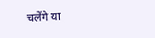चलेंगे या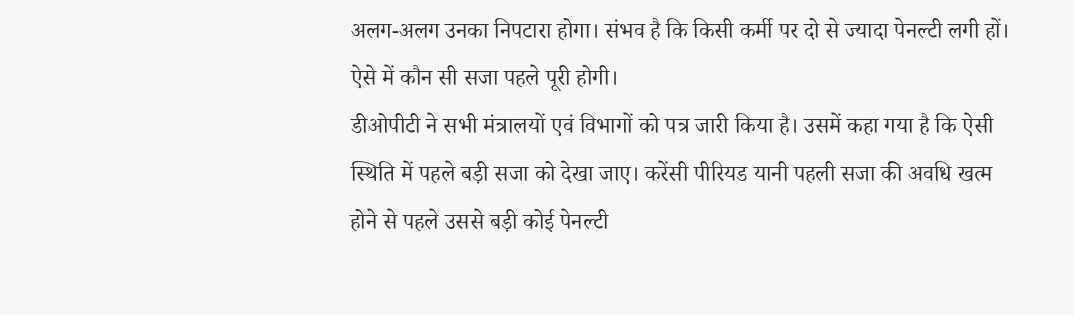अलग-अलग उनका निपटारा होगा। संभव है कि किसी कर्मी पर दो से ज्यादा पेनल्टी लगी हों। ऐसे में कौन सी सजा पहले पूरी होगी।
डीओपीटी ने सभी मंत्रालयों एवं विभागों को पत्र जारी किया है। उसमें कहा गया है कि ऐसी स्थिति में पहले बड़ी सजा को देखा जाए। करेंसी पीरियड यानी पहली सजा की अवधि खत्म होने से पहले उससे बड़ी कोई पेनल्टी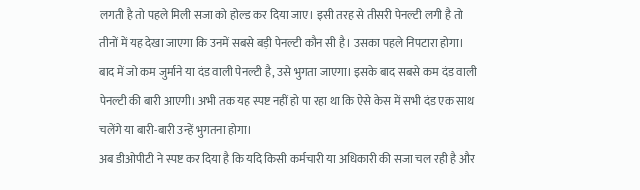लगती है तो पहले मिली सजा को होल्ड कर दिया जाए। इसी तरह से तीसरी पेनल्टी लगी है तो तीनों में यह देखा जाएगा कि उनमें सबसे बड़ी पेनल्टी कौन सी है। उसका पहले निपटारा होगा। बाद में जो कम जुर्माने या दंड वाली पेनल्टी है, उसे भुगता जाएगा। इसके बाद सबसे कम दंड वाली पेनल्टी की बारी आएगी। अभी तक यह स्पष्ट नहीं हो पा रहा था कि ऐसे केस में सभी दंड एक साथ चलेंगे या बारी-बारी उन्हें भुगतना होगा।
अब डीओपीटी ने स्पष्ट कर दिया है कि यदि किसी कर्मचारी या अधिकारी की सजा चल रही है और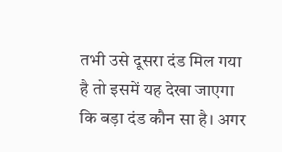तभी उसे दूसरा दंड मिल गया है तो इसमें यह देखा जाएगा कि बड़ा दंड कौन सा है। अगर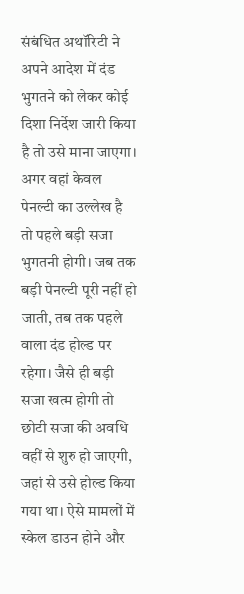संबंधित अथॉरिटी ने अपने आदेश में दंड भुगतने को लेकर कोई दिशा निर्देश जारी किया है तो उसे माना जाएगा। अगर वहां केवल पेनल्टी का उल्लेख है तो पहले बड़ी सजा भुगतनी होगी। जब तक बड़ी पेनल्टी पूरी नहीं हो जाती, तब तक पहले वाला दंड होल्ड पर रहेगा। जैसे ही बड़ी सजा खत्म होगी तो छोटी सजा की अवधि वहीं से शुरु हो जाएगी, जहां से उसे होल्ड किया गया था। ऐसे मामलों में स्केल डाउन होने और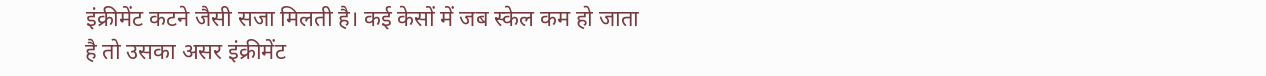इंक्रीमेंट कटने जैसी सजा मिलती है। कई केसों में जब स्केल कम हो जाता है तो उसका असर इंक्रीमेंट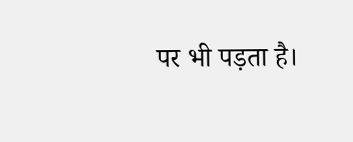पर भी पड़ता है।